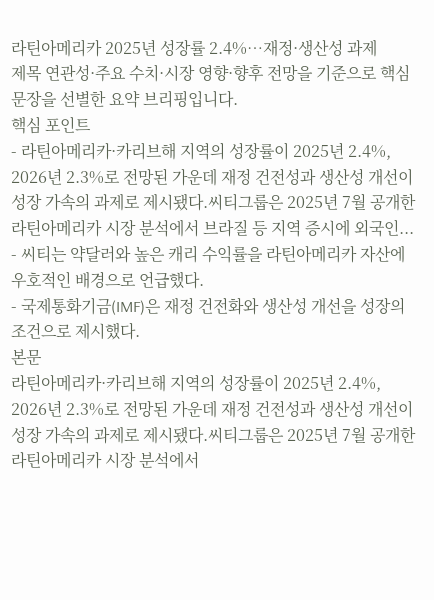라틴아메리카 2025년 성장률 2.4%…재정·생산성 과제
제목 연관성·주요 수치·시장 영향·향후 전망을 기준으로 핵심 문장을 선별한 요약 브리핑입니다.
핵심 포인트
- 라틴아메리카·카리브해 지역의 성장률이 2025년 2.4%, 2026년 2.3%로 전망된 가운데 재정 건전성과 생산성 개선이 성장 가속의 과제로 제시됐다.씨티그룹은 2025년 7월 공개한 라틴아메리카 시장 분석에서 브라질 등 지역 증시에 외국인...
- 씨티는 약달러와 높은 캐리 수익률을 라틴아메리카 자산에 우호적인 배경으로 언급했다.
- 국제통화기금(IMF)은 재정 건전화와 생산성 개선을 성장의 조건으로 제시했다.
본문
라틴아메리카·카리브해 지역의 성장률이 2025년 2.4%, 2026년 2.3%로 전망된 가운데 재정 건전성과 생산성 개선이 성장 가속의 과제로 제시됐다.씨티그룹은 2025년 7월 공개한 라틴아메리카 시장 분석에서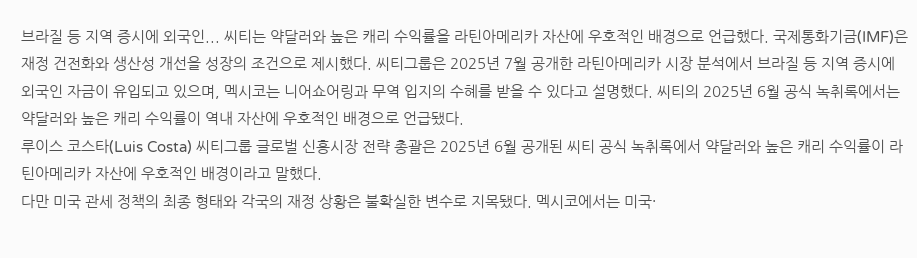브라질 등 지역 증시에 외국인... 씨티는 약달러와 높은 캐리 수익률을 라틴아메리카 자산에 우호적인 배경으로 언급했다. 국제통화기금(IMF)은 재정 건전화와 생산성 개선을 성장의 조건으로 제시했다. 씨티그룹은 2025년 7월 공개한 라틴아메리카 시장 분석에서 브라질 등 지역 증시에 외국인 자금이 유입되고 있으며, 멕시코는 니어쇼어링과 무역 입지의 수혜를 받을 수 있다고 설명했다. 씨티의 2025년 6월 공식 녹취록에서는 약달러와 높은 캐리 수익률이 역내 자산에 우호적인 배경으로 언급됐다.
루이스 코스타(Luis Costa) 씨티그룹 글로벌 신흥시장 전략 총괄은 2025년 6월 공개된 씨티 공식 녹취록에서 약달러와 높은 캐리 수익률이 라틴아메리카 자산에 우호적인 배경이라고 말했다.
다만 미국 관세 정책의 최종 형태와 각국의 재정 상황은 불확실한 변수로 지목됐다. 멕시코에서는 미국·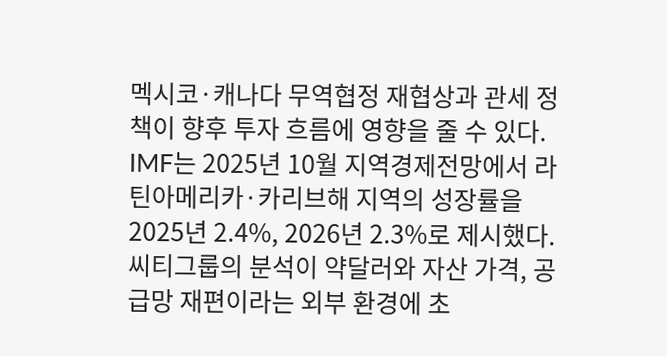멕시코·캐나다 무역협정 재협상과 관세 정책이 향후 투자 흐름에 영향을 줄 수 있다. IMF는 2025년 10월 지역경제전망에서 라틴아메리카·카리브해 지역의 성장률을 2025년 2.4%, 2026년 2.3%로 제시했다. 씨티그룹의 분석이 약달러와 자산 가격, 공급망 재편이라는 외부 환경에 초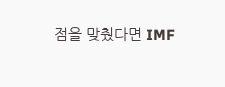점을 맞췄다면 IMF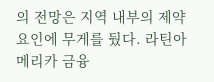의 전망은 지역 내부의 제약 요인에 무게를 뒀다. 라틴아메리카 금융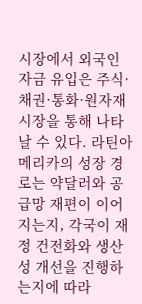시장에서 외국인 자금 유입은 주식·채권·통화·원자재 시장을 통해 나타날 수 있다. 라틴아메리카의 성장 경로는 약달러와 공급망 재편이 이어지는지, 각국이 재정 건전화와 생산성 개선을 진행하는지에 따라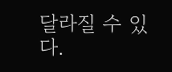달라질 수 있다.